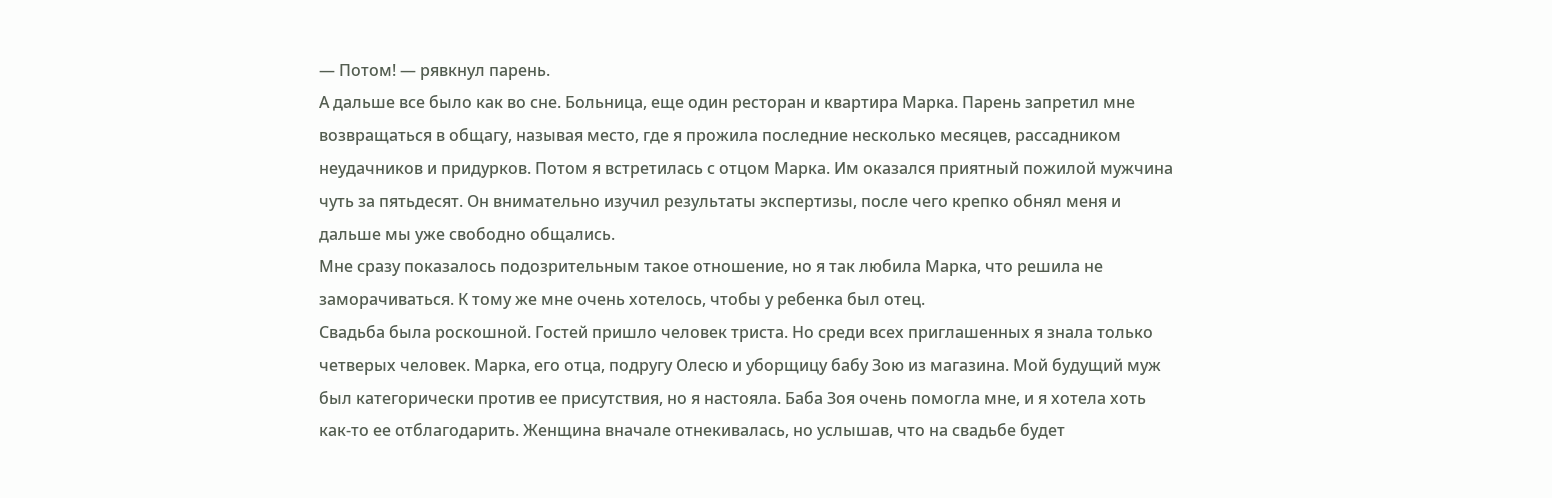— Потом! — рявкнул парень.
А дальше все было как во сне. Больница, еще один ресторан и квартира Марка. Парень запретил мне возвращаться в общагу, называя место, где я прожила последние несколько месяцев, рассадником неудачников и придурков. Потом я встретилась с отцом Марка. Им оказался приятный пожилой мужчина чуть за пятьдесят. Он внимательно изучил результаты экспертизы, после чего крепко обнял меня и дальше мы уже свободно общались.
Мне сразу показалось подозрительным такое отношение, но я так любила Марка, что решила не заморачиваться. К тому же мне очень хотелось, чтобы у ребенка был отец.
Свадьба была роскошной. Гостей пришло человек триста. Но среди всех приглашенных я знала только четверых человек. Марка, его отца, подругу Олесю и уборщицу бабу Зою из магазина. Мой будущий муж был категорически против ее присутствия, но я настояла. Баба Зоя очень помогла мне, и я хотела хоть как-то ее отблагодарить. Женщина вначале отнекивалась, но услышав, что на свадьбе будет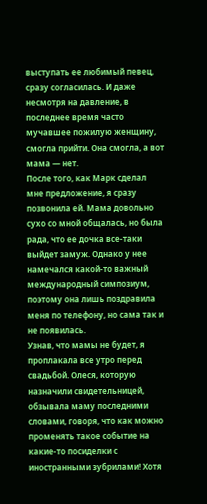выступать ее любимый певец, сразу согласилась. И даже несмотря на давление, в последнее время часто мучавшее пожилую женщину, смогла прийти. Она смогла, а вот мама — нет.
После того, как Марк сделал мне предложение, я сразу позвонила ей. Мама довольно сухо со мной общалась, но была рада, что ее дочка все-таки выйдет замуж. Однако у нее намечался какой-то важный международный симпозиум, поэтому она лишь поздравила меня по телефону, но сама так и не появилась.
Узнав, что мамы не будет, я проплакала все утро перед свадьбой. Олеся, которую назначили свидетельницей, обзывала маму последними словами, говоря, что как можно променять такое событие на какие-то посиделки с иностранными зубрилами! Хотя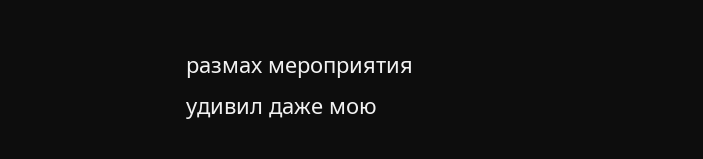размах мероприятия удивил даже мою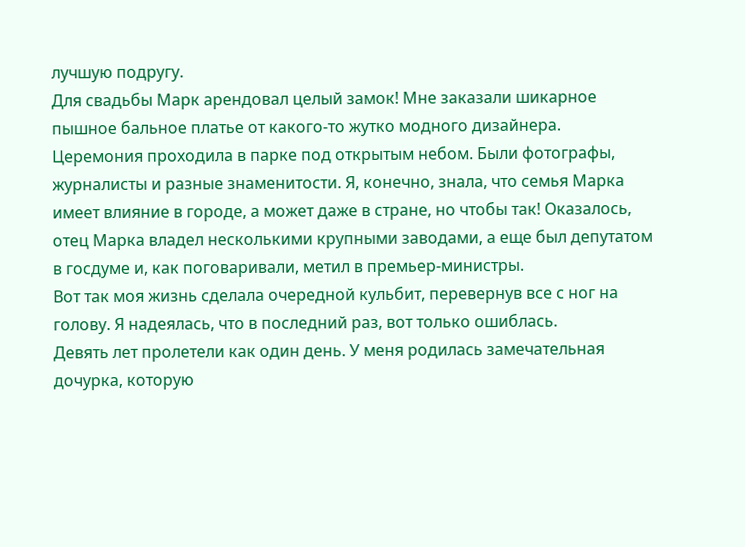лучшую подругу.
Для свадьбы Марк арендовал целый замок! Мне заказали шикарное пышное бальное платье от какого-то жутко модного дизайнера. Церемония проходила в парке под открытым небом. Были фотографы, журналисты и разные знаменитости. Я, конечно, знала, что семья Марка имеет влияние в городе, а может даже в стране, но чтобы так! Оказалось, отец Марка владел несколькими крупными заводами, а еще был депутатом в госдуме и, как поговаривали, метил в премьер-министры.
Вот так моя жизнь сделала очередной кульбит, перевернув все с ног на голову. Я надеялась, что в последний раз, вот только ошиблась.
Девять лет пролетели как один день. У меня родилась замечательная дочурка, которую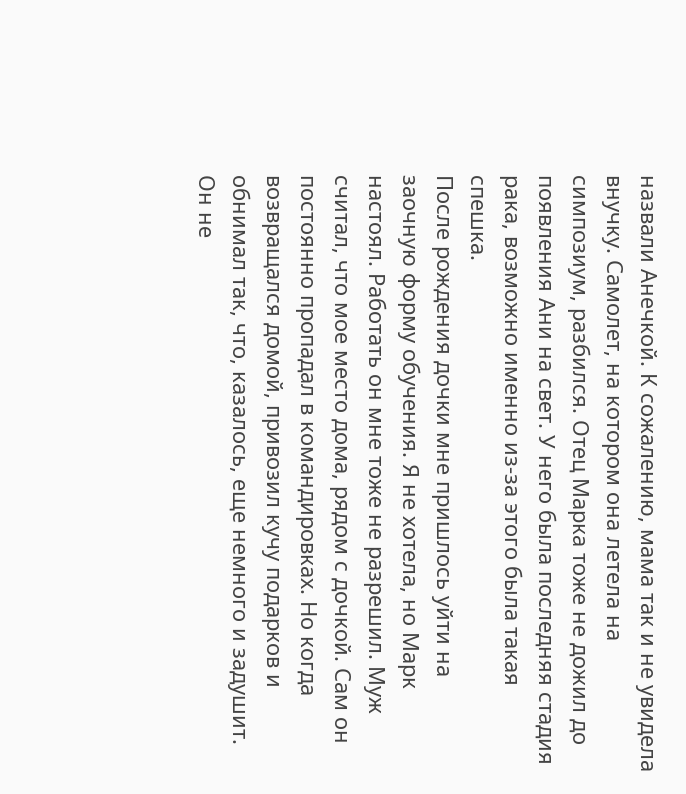назвали Анечкой. К сожалению, мама так и не увидела внучку. Самолет, на котором она летела на симпозиум, разбился. Отец Марка тоже не дожил до появления Ани на свет. У него была последняя стадия рака, возможно именно из-за этого была такая спешка.
После рождения дочки мне пришлось уйти на заочную форму обучения. Я не хотела, но Марк настоял. Работать он мне тоже не разрешил. Муж считал, что мое место дома, рядом с дочкой. Сам он постоянно пропадал в командировках. Но когда возвращался домой, привозил кучу подарков и обнимал так, что, казалось, еще немного и задушит.
Он не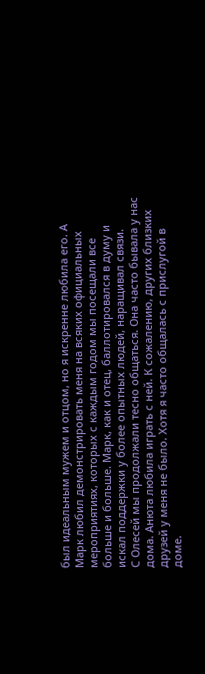был идеальным мужем и отцом, но я искренне любила его. А Марк любил демонстрировать меня на всяких официальных мероприятиях, которых с каждым годом мы посещали все больше и больше. Марк, как и отец, баллотировался в думу и искал поддержки у более опытных людей, наращивал связи.
С Олесей мы продолжали тесно общаться. Она часто бывала у нас дома. Анюта любила играть с ней. К сожалению, других близких друзей у меня не было. Хотя я часто общалась с прислугой в доме.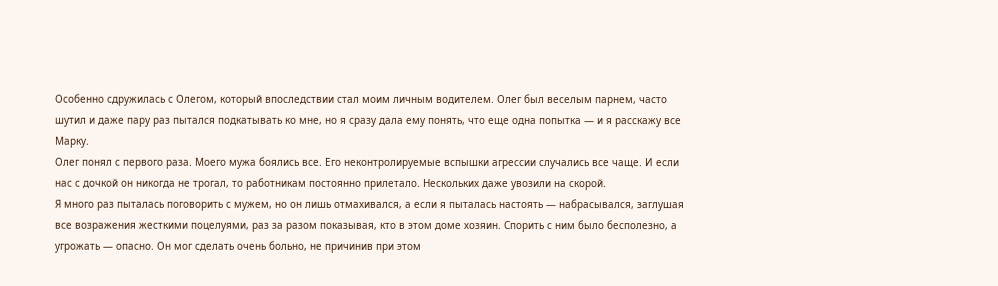Особенно сдружилась с Олегом, который впоследствии стал моим личным водителем. Олег был веселым парнем, часто шутил и даже пару раз пытался подкатывать ко мне, но я сразу дала ему понять, что еще одна попытка — и я расскажу все Марку.
Олег понял с первого раза. Моего мужа боялись все. Его неконтролируемые вспышки агрессии случались все чаще. И если нас с дочкой он никогда не трогал, то работникам постоянно прилетало. Нескольких даже увозили на скорой.
Я много раз пыталась поговорить с мужем, но он лишь отмахивался, а если я пыталась настоять — набрасывался, заглушая все возражения жесткими поцелуями, раз за разом показывая, кто в этом доме хозяин. Спорить с ним было бесполезно, а угрожать — опасно. Он мог сделать очень больно, не причинив при этом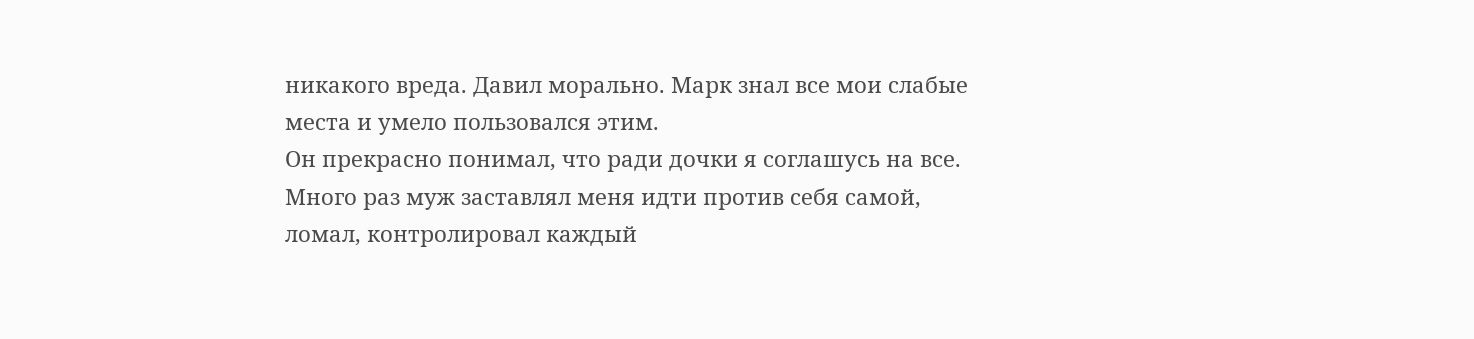никакого вреда. Давил морально. Марк знал все мои слабые места и умело пользовался этим.
Он прекрасно понимал, что ради дочки я соглашусь на все. Много раз муж заставлял меня идти против себя самой, ломал, контролировал каждый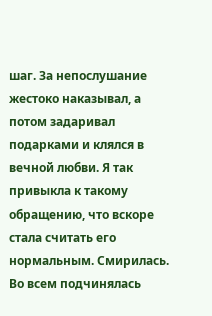шаг. За непослушание жестоко наказывал, а потом задаривал подарками и клялся в вечной любви. Я так привыкла к такому обращению, что вскоре стала считать его нормальным. Смирилась. Во всем подчинялась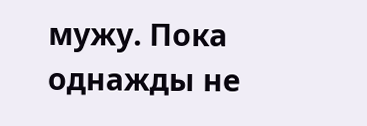мужу. Пока однажды не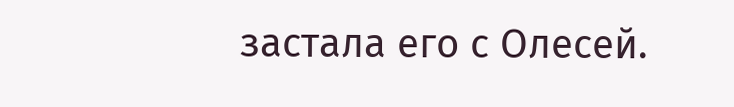застала его с Олесей.